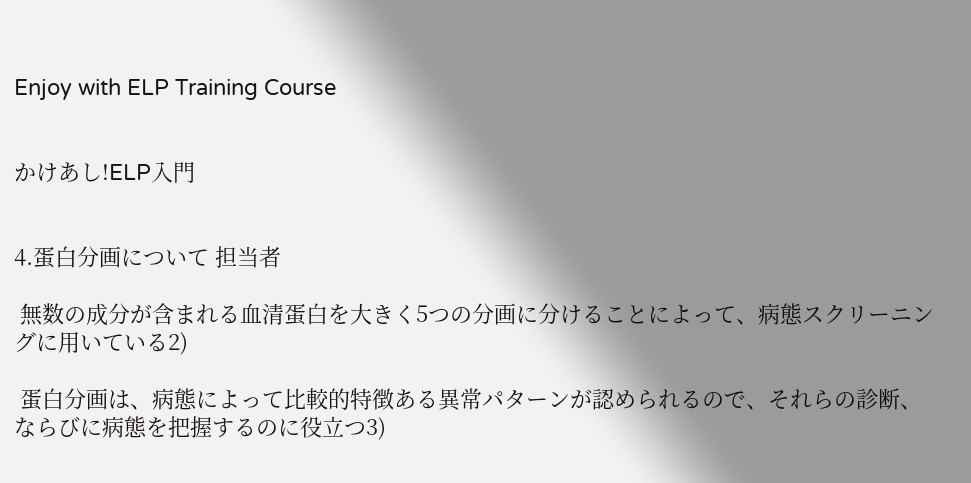Enjoy with ELP Training Course


かけあし!ELP入門


4.蛋白分画について 担当者

 無数の成分が含まれる血清蛋白を大きく5つの分画に分けることによって、病態スクリーニングに用いている2)

 蛋白分画は、病態によって比較的特徴ある異常パターンが認められるので、それらの診断、ならびに病態を把握するのに役立つ3)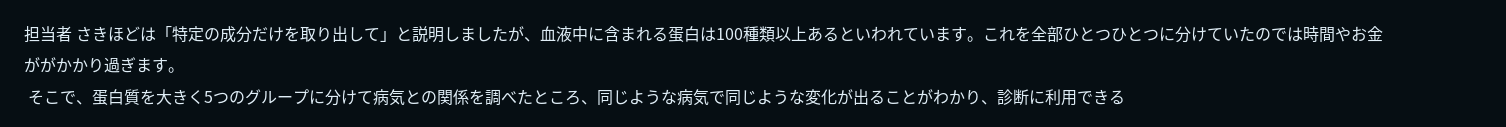担当者 さきほどは「特定の成分だけを取り出して」と説明しましたが、血液中に含まれる蛋白は100種類以上あるといわれています。これを全部ひとつひとつに分けていたのでは時間やお金ががかかり過ぎます。
 そこで、蛋白質を大きく5つのグループに分けて病気との関係を調べたところ、同じような病気で同じような変化が出ることがわかり、診断に利用できる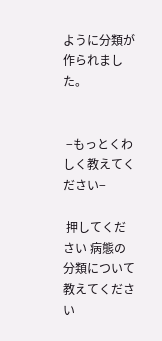ように分類が作られました。


 −もっとくわしく教えてください−

 押してください 病態の分類について教えてください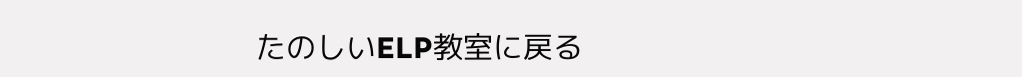たのしいELP教室に戻る